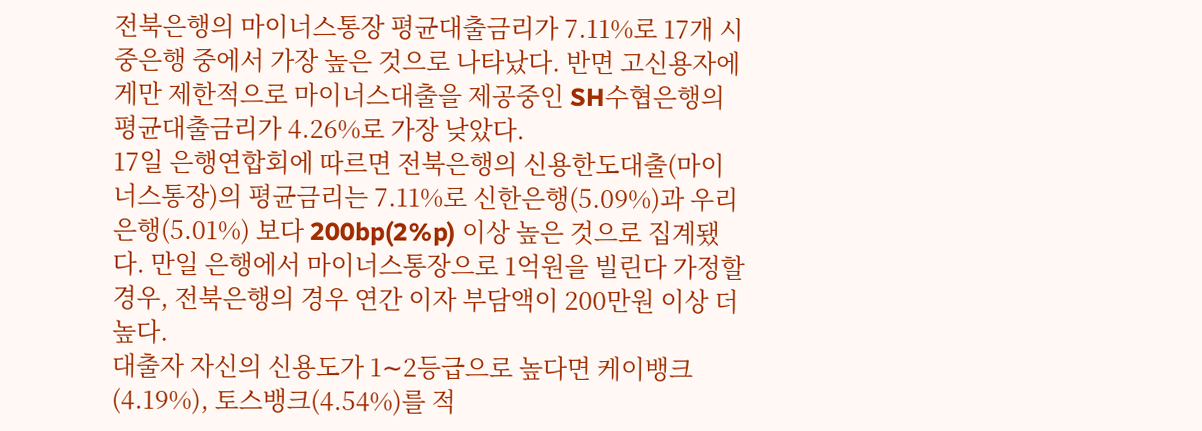전북은행의 마이너스통장 평균대출금리가 7.11%로 17개 시중은행 중에서 가장 높은 것으로 나타났다. 반면 고신용자에게만 제한적으로 마이너스대출을 제공중인 SH수협은행의 평균대출금리가 4.26%로 가장 낮았다.
17일 은행연합회에 따르면 전북은행의 신용한도대출(마이너스통장)의 평균금리는 7.11%로 신한은행(5.09%)과 우리은행(5.01%) 보다 200bp(2%p) 이상 높은 것으로 집계됐다. 만일 은행에서 마이너스통장으로 1억원을 빌린다 가정할 경우, 전북은행의 경우 연간 이자 부담액이 200만원 이상 더 높다.
대출자 자신의 신용도가 1∼2등급으로 높다면 케이뱅크(4.19%), 토스뱅크(4.54%)를 적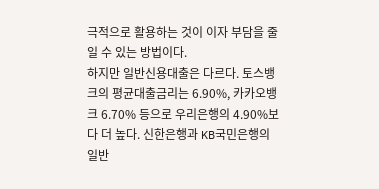극적으로 활용하는 것이 이자 부담을 줄일 수 있는 방법이다.
하지만 일반신용대출은 다르다. 토스뱅크의 평균대출금리는 6.90%, 카카오뱅크 6.70% 등으로 우리은행의 4.90%보다 더 높다. 신한은행과 KB국민은행의 일반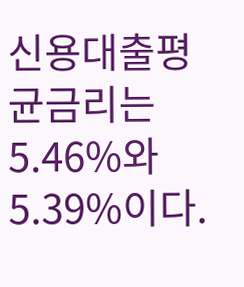신용대출평균금리는 5.46%와 5.39%이다.